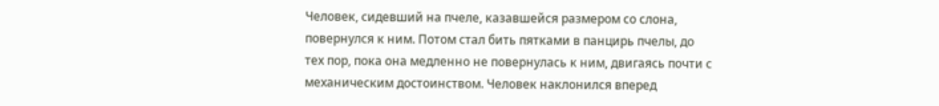Человек, сидевший на пчеле, казавшейся размером со слона, повернулся к ним. Потом стал бить пятками в панцирь пчелы, до тех пор, пока она медленно не повернулась к ним, двигаясь почти с механическим достоинством. Человек наклонился вперед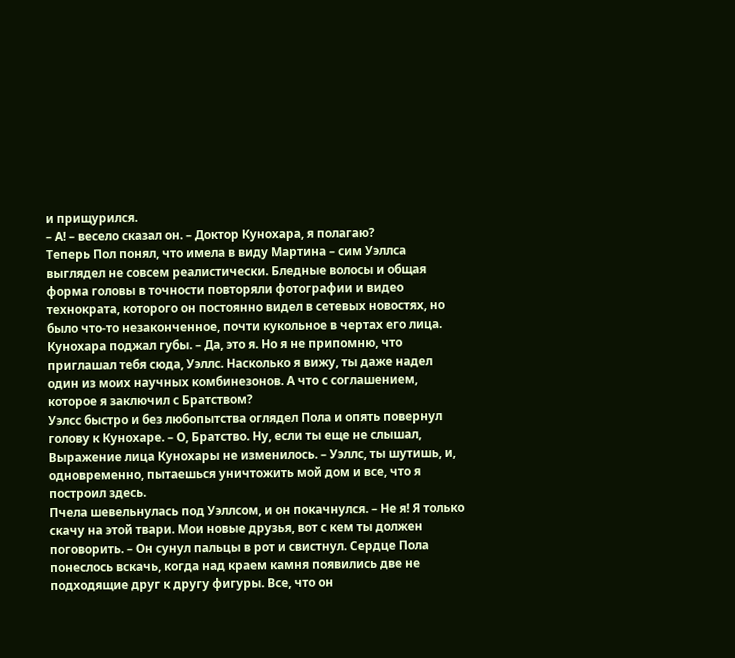и прищурился.
– А! – весело сказал он. – Доктор Кунохара, я полагаю?
Теперь Пол понял, что имела в виду Мартина – сим Уэллса выглядел не совсем реалистически. Бледные волосы и общая форма головы в точности повторяли фотографии и видео технократа, которого он постоянно видел в сетевых новостях, но было что-то незаконченное, почти кукольное в чертах его лица.
Кунохара поджал губы. – Да, это я. Но я не припомню, что приглашал тебя сюда, Уэллс. Насколько я вижу, ты даже надел один из моих научных комбинезонов. А что с соглашением, которое я заключил с Братством?
Уэлсс быстро и без любопытства оглядел Пола и опять повернул голову к Кунохаре. – О, Братство. Ну, если ты еще не слышал,
Выражение лица Кунохары не изменилось. – Уэллс, ты шутишь, и, одновременно, пытаешься уничтожить мой дом и все, что я построил здесь.
Пчела шевельнулась под Уэллсом, и он покачнулся. – Не я! Я только скачу на этой твари. Мои новые друзья, вот с кем ты должен поговорить. – Он сунул пальцы в рот и свистнул. Сердце Пола понеслось вскачь, когда над краем камня появились две не подходящие друг к другу фигуры. Все, что он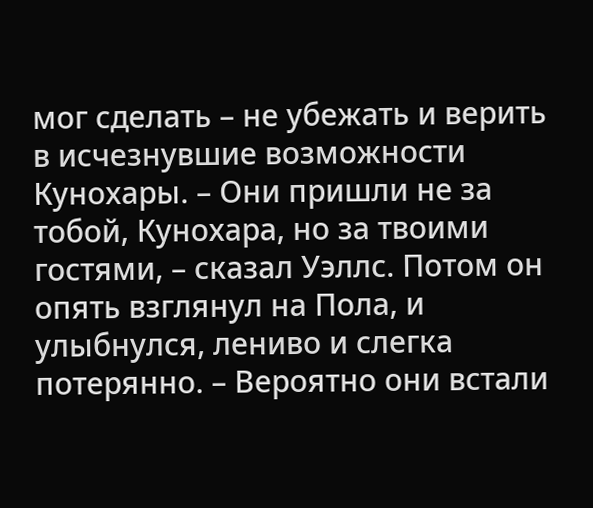мог сделать – не убежать и верить в исчезнувшие возможности Кунохары. – Они пришли не за тобой, Кунохара, но за твоими гостями, – сказал Уэллс. Потом он опять взглянул на Пола, и улыбнулся, лениво и слегка потерянно. – Вероятно они встали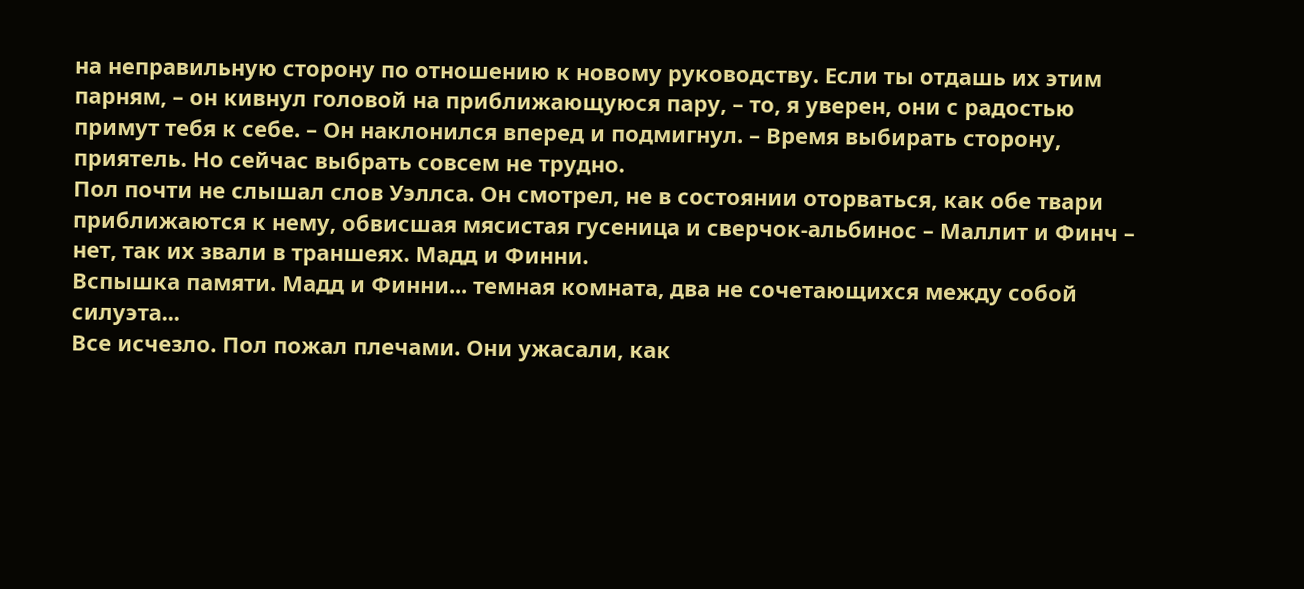на неправильную сторону по отношению к новому руководству. Если ты отдашь их этим парням, – он кивнул головой на приближающуюся пару, – то, я уверен, они с радостью примут тебя к себе. – Он наклонился вперед и подмигнул. – Время выбирать сторону, приятель. Но сейчас выбрать совсем не трудно.
Пол почти не слышал слов Уэллса. Он смотрел, не в состоянии оторваться, как обе твари приближаются к нему, обвисшая мясистая гусеница и сверчок-альбинос – Маллит и Финч – нет, так их звали в траншеях. Мадд и Финни.
Вспышка памяти. Мадд и Финни... темная комната, два не сочетающихся между собой силуэта...
Все исчезло. Пол пожал плечами. Они ужасали, как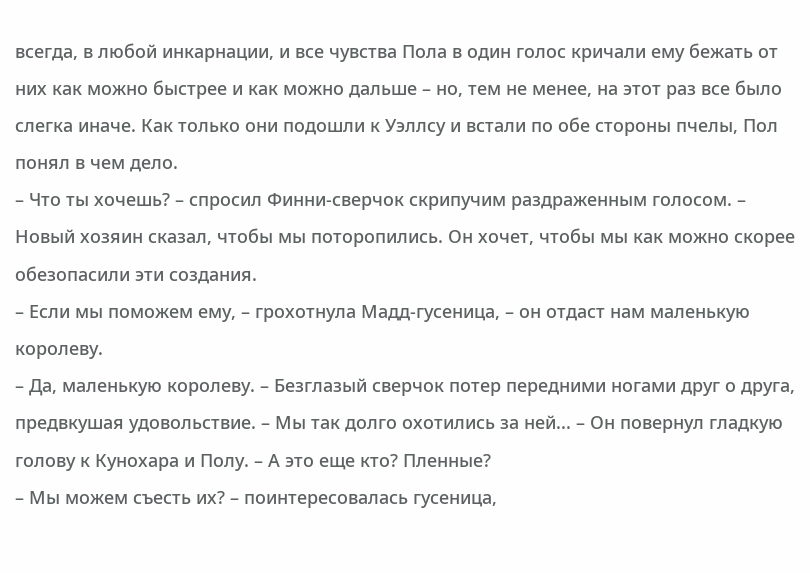всегда, в любой инкарнации, и все чувства Пола в один голос кричали ему бежать от них как можно быстрее и как можно дальше – но, тем не менее, на этот раз все было слегка иначе. Как только они подошли к Уэллсу и встали по обе стороны пчелы, Пол понял в чем дело.
– Что ты хочешь? – спросил Финни-сверчок скрипучим раздраженным голосом. – Новый хозяин сказал, чтобы мы поторопились. Он хочет, чтобы мы как можно скорее обезопасили эти создания.
– Если мы поможем ему, – грохотнула Мадд-гусеница, – он отдаст нам маленькую королеву.
– Да, маленькую королеву. – Безглазый сверчок потер передними ногами друг о друга, предвкушая удовольствие. – Мы так долго охотились за ней... – Он повернул гладкую голову к Кунохара и Полу. – А это еще кто? Пленные?
– Мы можем съесть их? – поинтересовалась гусеница,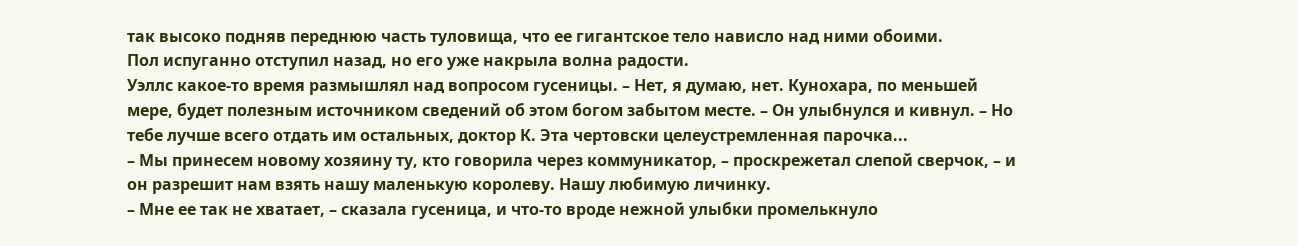так высоко подняв переднюю часть туловища, что ее гигантское тело нависло над ними обоими.
Пол испуганно отступил назад, но его уже накрыла волна радости.
Уэллс какое-то время размышлял над вопросом гусеницы. – Нет, я думаю, нет. Кунохара, по меньшей мере, будет полезным источником сведений об этом богом забытом месте. – Он улыбнулся и кивнул. – Но тебе лучше всего отдать им остальных, доктор К. Эта чертовски целеустремленная парочка...
– Мы принесем новому хозяину ту, кто говорила через коммуникатор, – проскрежетал слепой сверчок, – и он разрешит нам взять нашу маленькую королеву. Нашу любимую личинку.
– Мне ее так не хватает, – сказала гусеница, и что-то вроде нежной улыбки промелькнуло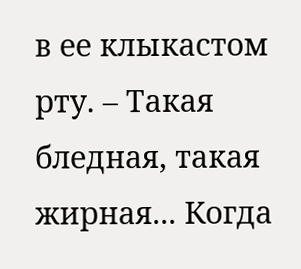в ее клыкастом рту. – Такая бледная, такая жирная... Когда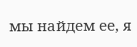мы найдем ее, я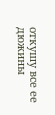откушу все ее дюжины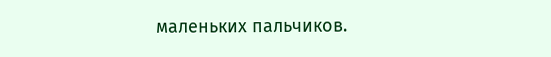маленьких пальчиков.